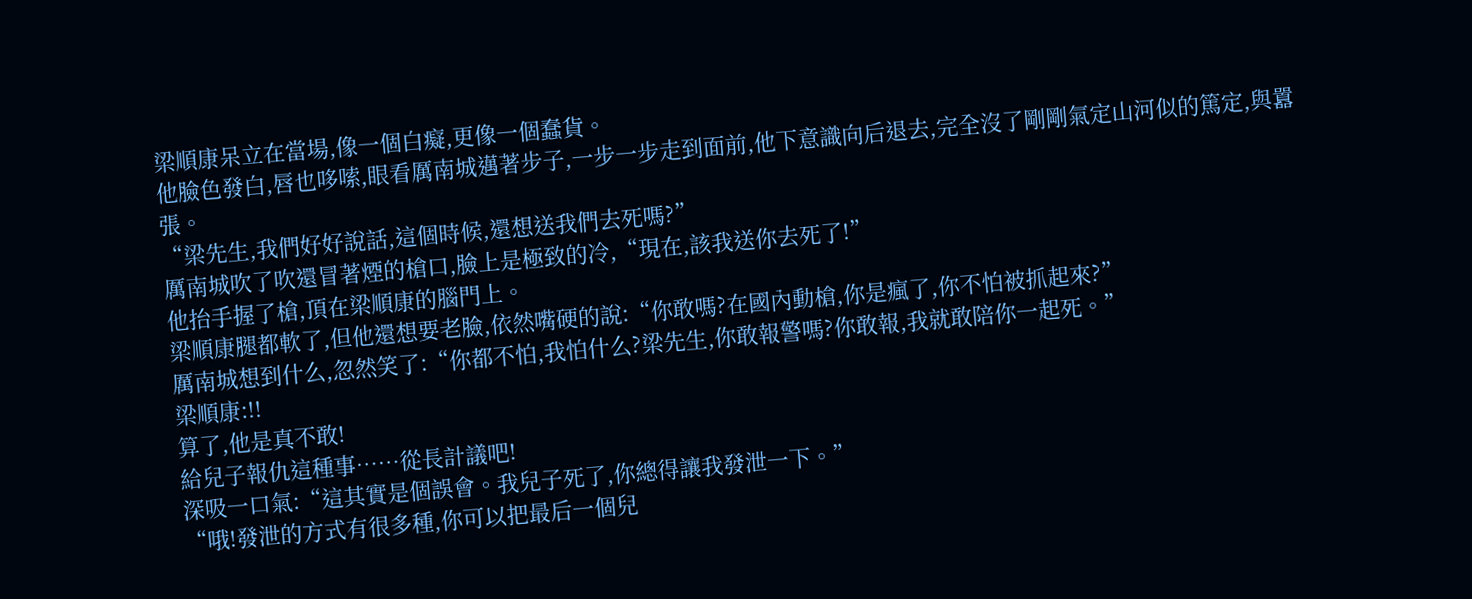梁順康呆立在當場,像一個白癡,更像一個蠢貨。
他臉色發白,唇也哆嗦,眼看厲南城邁著步子,一步一步走到面前,他下意識向后退去,完全沒了剛剛氣定山河似的篤定,與囂張。
“梁先生,我們好好說話,這個時候,還想送我們去死嗎?”
厲南城吹了吹還冒著煙的槍口,臉上是極致的冷,“現在,該我送你去死了!”
他抬手握了槍,頂在梁順康的腦門上。
梁順康腿都軟了,但他還想要老臉,依然嘴硬的說:“你敢嗎?在國內動槍,你是瘋了,你不怕被抓起來?”
厲南城想到什么,忽然笑了:“你都不怕,我怕什么?梁先生,你敢報警嗎?你敢報,我就敢陪你一起死。”
梁順康:!!
算了,他是真不敢!
給兒子報仇這種事……從長計議吧!
深吸一口氣:“這其實是個誤會。我兒子死了,你總得讓我發泄一下。”
“哦!發泄的方式有很多種,你可以把最后一個兒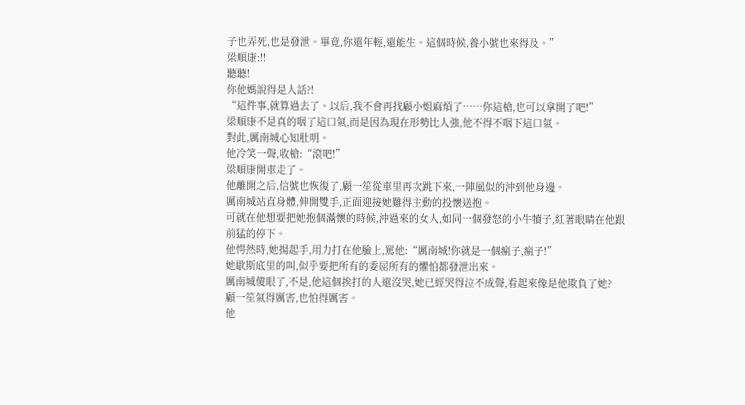子也弄死,也是發泄。畢竟,你還年輕,還能生。這個時候,養小號也來得及。”
梁順康:!!
聽聽!
你他媽說得是人話?!
“這件事,就算過去了。以后,我不會再找顧小姐麻煩了……你這槍,也可以拿開了吧!”
梁順康不是真的咽了這口氣,而是因為現在形勢比人強,他不得不咽下這口氣。
對此,厲南城心知肚明。
他冷笑一聲,收槍:“滾吧!”
梁順康開車走了。
他離開之后,信號也恢復了,顧一笙從車里再次跳下來,一陣風似的沖到他身邊。
厲南城站直身體,伸開雙手,正面迎接她難得主動的投懷送抱。
可就在他想要把她抱個滿懷的時候,沖過來的女人,如同一個發怒的小牛犢子,紅著眼睛在他跟前猛的停下。
他愕然時,她揚起手,用力打在他臉上,罵他:“厲南城!你就是一個瘋子,瘋子!”
她歇斯底里的叫,似乎要把所有的委屈所有的懼怕都發泄出來。
厲南城傻眼了,不是,他這個挨打的人還沒哭,她已經哭得泣不成聲,看起來像是他欺負了她?
顧一笙氣得厲害,也怕得厲害。
他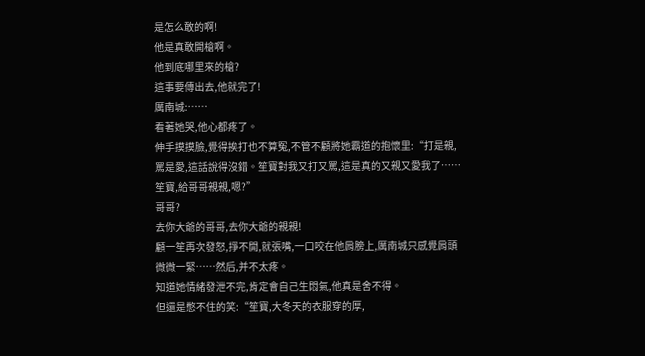是怎么敢的啊!
他是真敢開槍啊。
他到底哪里來的槍?
這事要傳出去,他就完了!
厲南城:……
看著她哭,他心都疼了。
伸手摸摸臉,覺得挨打也不算冤,不管不顧將她霸道的抱懷里:“打是親,罵是愛,這話說得沒錯。笙寶對我又打又罵,這是真的又親又愛我了……笙寶,給哥哥親親,嗯?”
哥哥?
去你大爺的哥哥,去你大爺的親親!
顧一笙再次發怒,掙不開,就張嘴,一口咬在他肩膀上,厲南城只感覺肩頭微微一緊……然后,并不太疼。
知道她情緒發泄不完,肯定會自己生悶氣,他真是舍不得。
但還是憋不住的笑:“笙寶,大冬天的衣服穿的厚,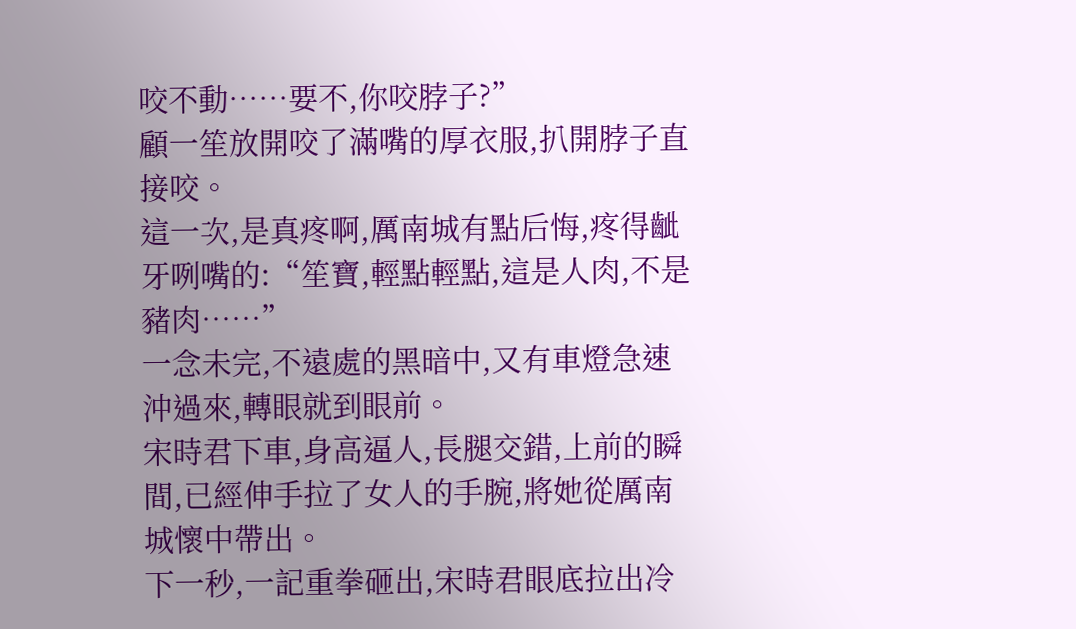咬不動……要不,你咬脖子?”
顧一笙放開咬了滿嘴的厚衣服,扒開脖子直接咬。
這一次,是真疼啊,厲南城有點后悔,疼得齜牙咧嘴的:“笙寶,輕點輕點,這是人肉,不是豬肉……”
一念未完,不遠處的黑暗中,又有車燈急速沖過來,轉眼就到眼前。
宋時君下車,身高逼人,長腿交錯,上前的瞬間,已經伸手拉了女人的手腕,將她從厲南城懷中帶出。
下一秒,一記重拳砸出,宋時君眼底拉出冷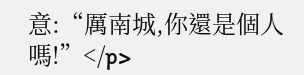意:“厲南城,你還是個人嗎!”</p>